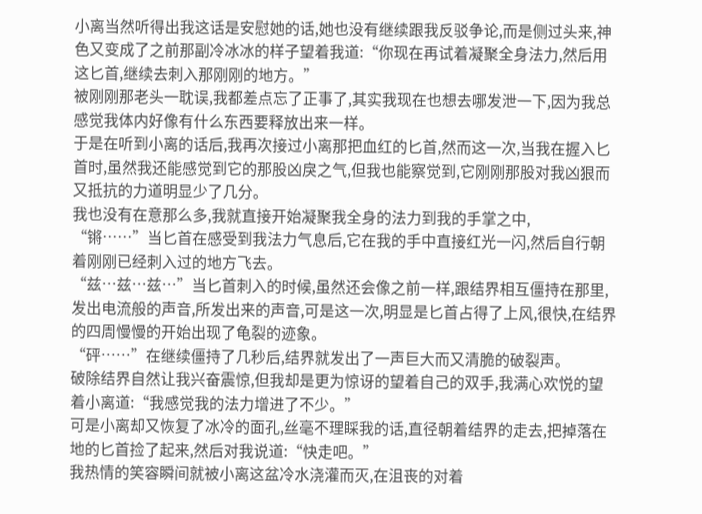小离当然听得出我这话是安慰她的话,她也没有继续跟我反驳争论,而是侧过头来,神色又变成了之前那副冷冰冰的样子望着我道:“你现在再试着凝聚全身法力,然后用这匕首,继续去刺入那刚刚的地方。”
被刚刚那老头一耽误,我都差点忘了正事了,其实我现在也想去哪发泄一下,因为我总感觉我体内好像有什么东西要释放出来一样。
于是在听到小离的话后,我再次接过小离那把血红的匕首,然而这一次,当我在握入匕首时,虽然我还能感觉到它的那股凶戾之气,但我也能察觉到,它刚刚那股对我凶狠而又抵抗的力道明显少了几分。
我也没有在意那么多,我就直接开始凝聚我全身的法力到我的手掌之中,
“锵……”当匕首在感受到我法力气息后,它在我的手中直接红光一闪,然后自行朝着刚刚已经刺入过的地方飞去。
“兹…兹…兹…”当匕首刺入的时候,虽然还会像之前一样,跟结界相互僵持在那里,发出电流般的声音,所发出来的声音,可是这一次,明显是匕首占得了上风,很快,在结界的四周慢慢的开始出现了龟裂的迹象。
“砰……”在继续僵持了几秒后,结界就发出了一声巨大而又清脆的破裂声。
破除结界自然让我兴奋震惊,但我却是更为惊讶的望着自己的双手,我满心欢悦的望着小离道:“我感觉我的法力增进了不少。”
可是小离却又恢复了冰冷的面孔,丝毫不理睬我的话,直径朝着结界的走去,把掉落在地的匕首捡了起来,然后对我说道:“快走吧。”
我热情的笑容瞬间就被小离这盆冷水浇灌而灭,在沮丧的对着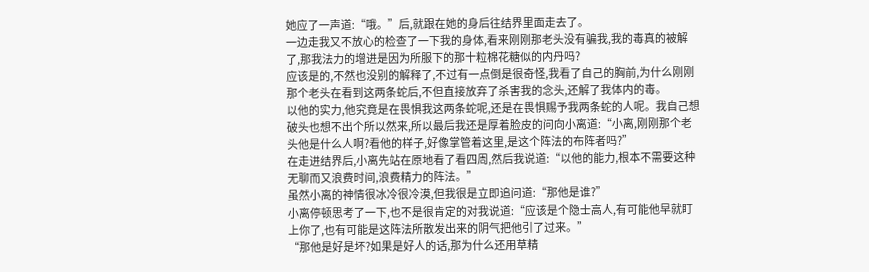她应了一声道:“哦。”后,就跟在她的身后往结界里面走去了。
一边走我又不放心的检查了一下我的身体,看来刚刚那老头没有骗我,我的毒真的被解了,那我法力的增进是因为所服下的那十粒棉花糖似的内丹吗?
应该是的,不然也没别的解释了,不过有一点倒是很奇怪,我看了自己的胸前,为什么刚刚那个老头在看到这两条蛇后,不但直接放弃了杀害我的念头,还解了我体内的毒。
以他的实力,他究竟是在畏惧我这两条蛇呢,还是在畏惧赐予我两条蛇的人呢。我自己想破头也想不出个所以然来,所以最后我还是厚着脸皮的问向小离道:“小离,刚刚那个老头他是什么人啊?看他的样子,好像掌管着这里,是这个阵法的布阵者吗?”
在走进结界后,小离先站在原地看了看四周,然后我说道:“以他的能力,根本不需要这种无聊而又浪费时间,浪费精力的阵法。”
虽然小离的神情很冰冷很冷漠,但我很是立即追问道:“那他是谁?”
小离停顿思考了一下,也不是很肯定的对我说道:“应该是个隐士高人,有可能他早就盯上你了,也有可能是这阵法所散发出来的阴气把他引了过来。”
“那他是好是坏?如果是好人的话,那为什么还用草精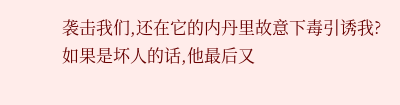袭击我们,还在它的内丹里故意下毒引诱我?如果是坏人的话,他最后又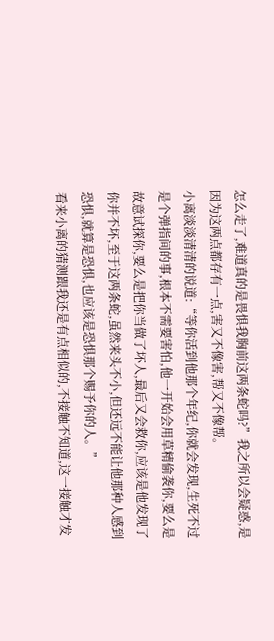怎么走了,难道真的是畏惧我胸前这两条蛇吗?”我之所以会疑惑,是因为这两点都存有一点,害又不像害,帮又不像帮。
小离淡淡清清的说道:“等你活到他那个年纪,你就会发现,生死不过是个弹指间的事,根本不需要害怕,他一开始会用草精偷袭你,要么是故意试探你,要么是把你当做了坏人,最后又会救你,应该是他发现了你并不坏,至于这两条蛇,虽然来头不小,但还远不能让他那种人感到恐惧,就算是恐惧,也应该是恐惧那个赐予你的人。”
看来小离的猜测跟我还是有点相似的,不接触不知道,这一接触才发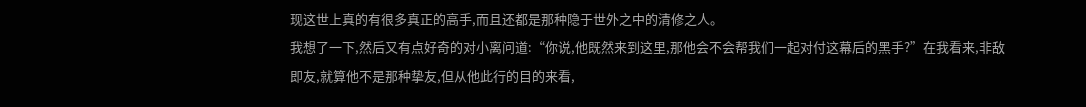现这世上真的有很多真正的高手,而且还都是那种隐于世外之中的清修之人。
我想了一下,然后又有点好奇的对小离问道:“你说,他既然来到这里,那他会不会帮我们一起对付这幕后的黑手?”在我看来,非敌即友,就算他不是那种挚友,但从他此行的目的来看,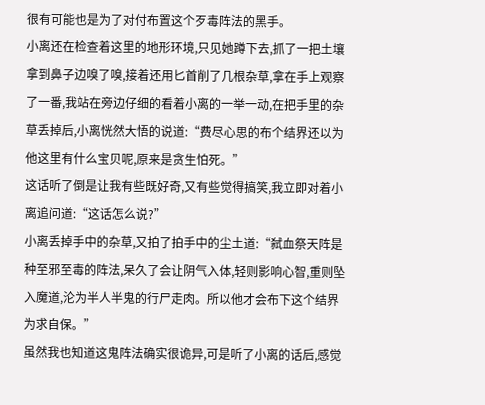很有可能也是为了对付布置这个歹毒阵法的黑手。
小离还在检查着这里的地形环境,只见她蹲下去,抓了一把土壤拿到鼻子边嗅了嗅,接着还用匕首削了几根杂草,拿在手上观察了一番,我站在旁边仔细的看着小离的一举一动,在把手里的杂草丢掉后,小离恍然大悟的说道:“费尽心思的布个结界还以为他这里有什么宝贝呢,原来是贪生怕死。”
这话听了倒是让我有些既好奇,又有些觉得搞笑,我立即对着小离追问道:“这话怎么说?”
小离丢掉手中的杂草,又拍了拍手中的尘土道:“弑血祭天阵是种至邪至毒的阵法,呆久了会让阴气入体,轻则影响心智,重则坠入魔道,沦为半人半鬼的行尸走肉。所以他才会布下这个结界为求自保。”
虽然我也知道这鬼阵法确实很诡异,可是听了小离的话后,感觉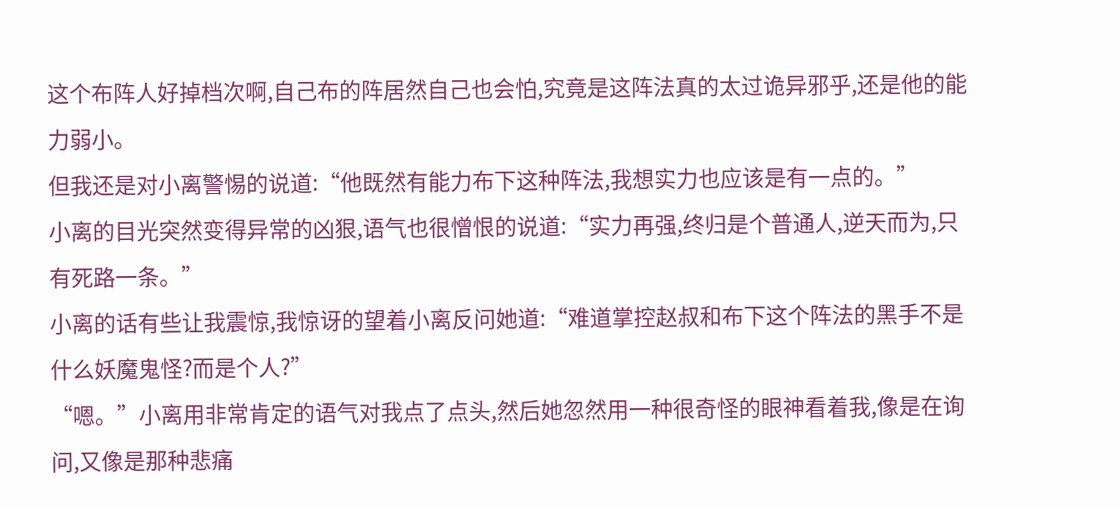这个布阵人好掉档次啊,自己布的阵居然自己也会怕,究竟是这阵法真的太过诡异邪乎,还是他的能力弱小。
但我还是对小离警惕的说道:“他既然有能力布下这种阵法,我想实力也应该是有一点的。”
小离的目光突然变得异常的凶狠,语气也很憎恨的说道:“实力再强,终归是个普通人,逆天而为,只有死路一条。”
小离的话有些让我震惊,我惊讶的望着小离反问她道:“难道掌控赵叔和布下这个阵法的黑手不是什么妖魔鬼怪?而是个人?”
“嗯。”小离用非常肯定的语气对我点了点头,然后她忽然用一种很奇怪的眼神看着我,像是在询问,又像是那种悲痛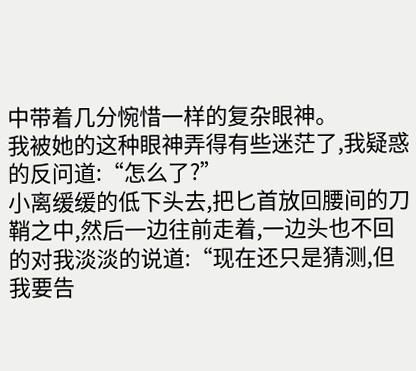中带着几分惋惜一样的复杂眼神。
我被她的这种眼神弄得有些迷茫了,我疑惑的反问道:“怎么了?”
小离缓缓的低下头去,把匕首放回腰间的刀鞘之中,然后一边往前走着,一边头也不回的对我淡淡的说道:“现在还只是猜测,但我要告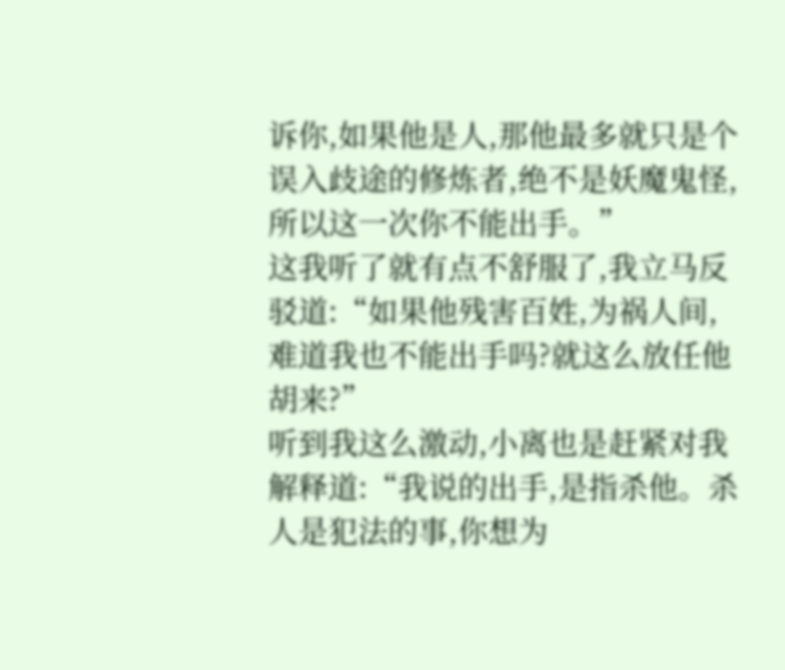诉你,如果他是人,那他最多就只是个误入歧途的修炼者,绝不是妖魔鬼怪,所以这一次你不能出手。”
这我听了就有点不舒服了,我立马反驳道:“如果他残害百姓,为祸人间,难道我也不能出手吗?就这么放任他胡来?”
听到我这么激动,小离也是赶紧对我解释道:“我说的出手,是指杀他。杀人是犯法的事,你想为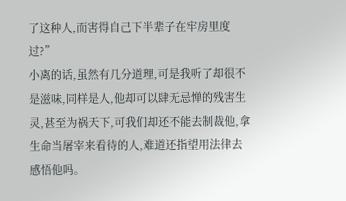了这种人,而害得自己下半辈子在牢房里度过?”
小离的话,虽然有几分道理,可是我听了却很不是滋味,同样是人,他却可以肆无忌惮的残害生灵,甚至为祸天下,可我们却还不能去制裁他,拿生命当屠宰来看待的人,难道还指望用法律去感悟他吗。